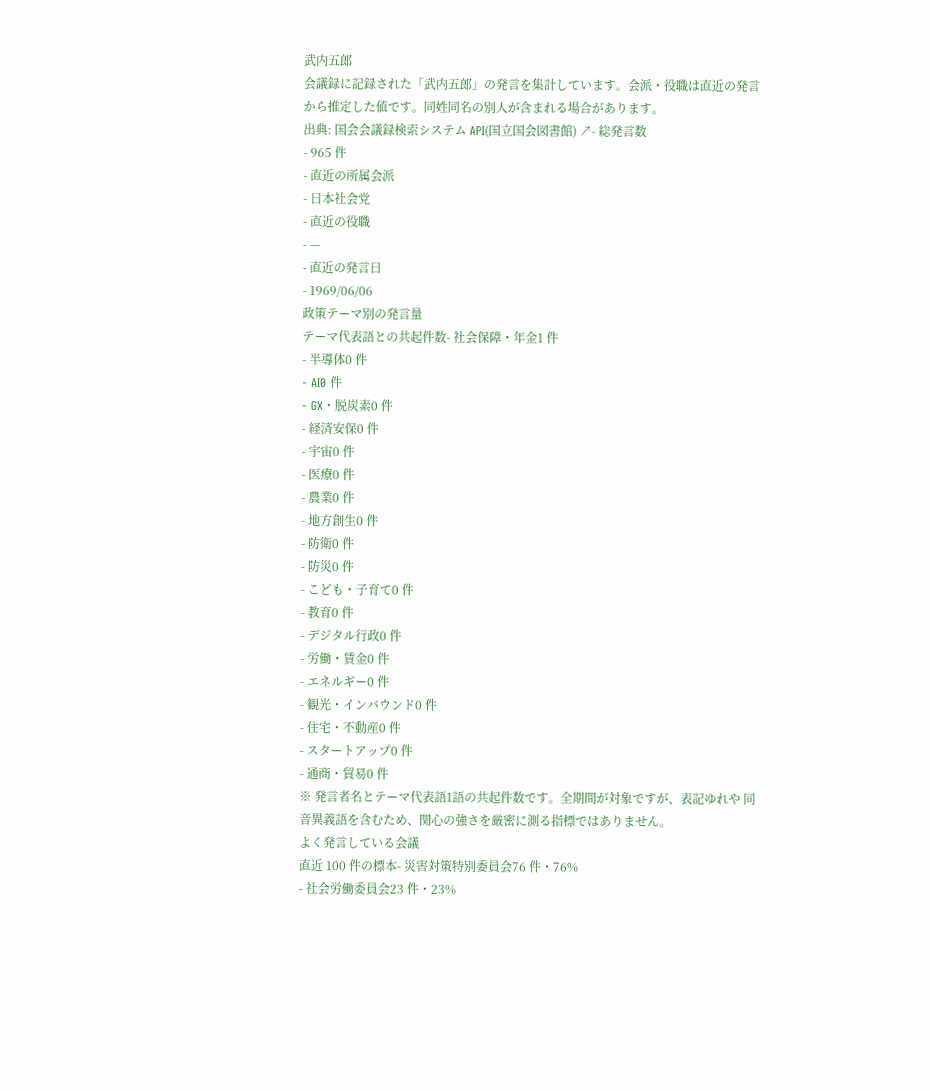武内五郎
会議録に記録された「武内五郎」の発言を集計しています。会派・役職は直近の発言から推定した値です。同姓同名の別人が含まれる場合があります。
出典: 国会会議録検索システム API(国立国会図書館) ↗- 総発言数
- 965 件
- 直近の所属会派
- 日本社会党
- 直近の役職
- —
- 直近の発言日
- 1969/06/06
政策テーマ別の発言量
テーマ代表語との共起件数- 社会保障・年金1 件
- 半導体0 件
- AI0 件
- GX・脱炭素0 件
- 経済安保0 件
- 宇宙0 件
- 医療0 件
- 農業0 件
- 地方創生0 件
- 防衛0 件
- 防災0 件
- こども・子育て0 件
- 教育0 件
- デジタル行政0 件
- 労働・賃金0 件
- エネルギー0 件
- 観光・インバウンド0 件
- 住宅・不動産0 件
- スタートアップ0 件
- 通商・貿易0 件
※ 発言者名とテーマ代表語1語の共起件数です。全期間が対象ですが、表記ゆれや 同音異義語を含むため、関心の強さを厳密に測る指標ではありません。
よく発言している会議
直近 100 件の標本- 災害対策特別委員会76 件・76%
- 社会労働委員会23 件・23%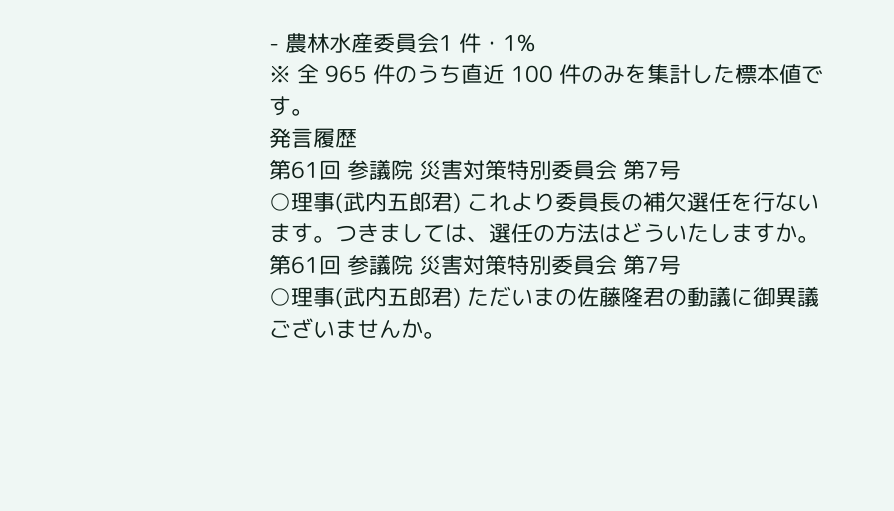- 農林水産委員会1 件・1%
※ 全 965 件のうち直近 100 件のみを集計した標本値です。
発言履歴
第61回 参議院 災害対策特別委員会 第7号
○理事(武内五郎君) これより委員長の補欠選任を行ないます。つきましては、選任の方法はどういたしますか。
第61回 参議院 災害対策特別委員会 第7号
○理事(武内五郎君) ただいまの佐藤隆君の動議に御異議ございませんか。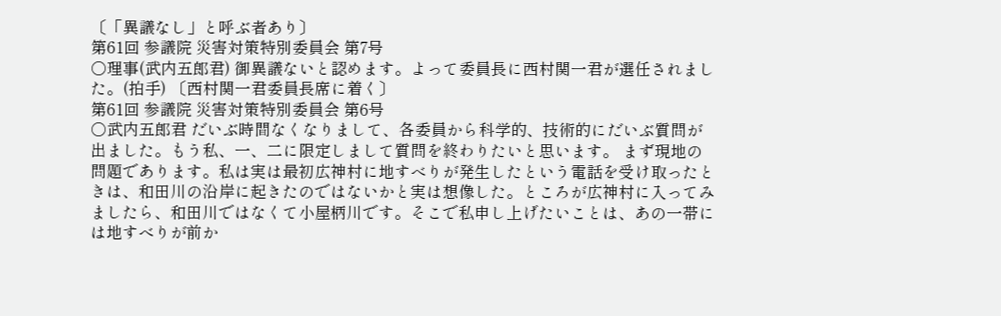〔「異議なし」と呼ぶ者あり〕
第61回 参議院 災害対策特別委員会 第7号
○理事(武内五郎君) 御異議ないと認めます。よって委員長に西村関一君が選任されました。(拍手) 〔西村関一君委員長席に着く〕
第61回 参議院 災害対策特別委員会 第6号
○武内五郎君 だいぶ時間なくなりまして、各委員から科学的、技術的にだいぶ質問が出ました。もう私、一、二に限定しまして質問を終わりたいと思います。 まず現地の問題であります。私は実は最初広神村に地すべりが発生したという電話を受け取ったときは、和田川の沿岸に起きたのではないかと実は想像した。ところが広神村に入ってみましたら、和田川ではなくて小屋柄川です。そこで私申し上げたいことは、あの一帯には地すべりが前か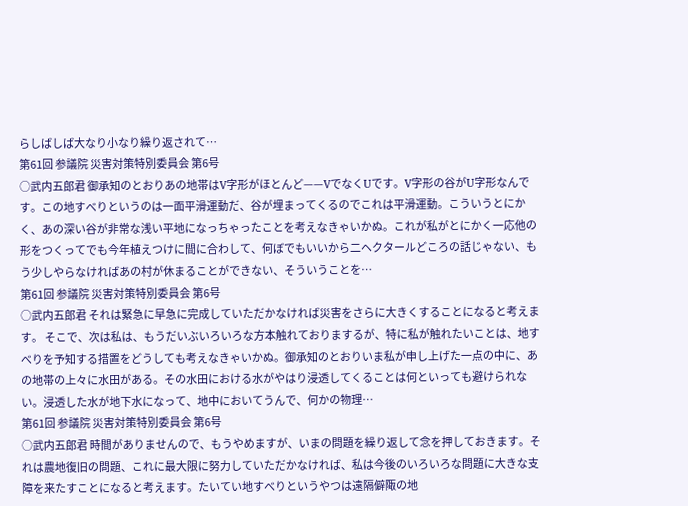らしばしば大なり小なり繰り返されて…
第61回 参議院 災害対策特別委員会 第6号
○武内五郎君 御承知のとおりあの地帯はV字形がほとんど——VでなくUです。V字形の谷がU字形なんです。この地すべりというのは一面平滑運動だ、谷が埋まってくるのでこれは平滑運動。こういうとにかく、あの深い谷が非常な浅い平地になっちゃったことを考えなきゃいかぬ。これが私がとにかく一応他の形をつくってでも今年植えつけに間に合わして、何ぼでもいいから二ヘクタールどころの話じゃない、もう少しやらなければあの村が休まることができない、そういうことを…
第61回 参議院 災害対策特別委員会 第6号
○武内五郎君 それは緊急に早急に完成していただかなければ災害をさらに大きくすることになると考えます。 そこで、次は私は、もうだいぶいろいろな方本触れておりまするが、特に私が触れたいことは、地すべりを予知する措置をどうしても考えなきゃいかぬ。御承知のとおりいま私が申し上げた一点の中に、あの地帯の上々に水田がある。その水田における水がやはり浸透してくることは何といっても避けられない。浸透した水が地下水になって、地中においてうんで、何かの物理…
第61回 参議院 災害対策特別委員会 第6号
○武内五郎君 時間がありませんので、もうやめますが、いまの問題を繰り返して念を押しておきます。それは農地復旧の問題、これに最大限に努力していただかなければ、私は今後のいろいろな問題に大きな支障を来たすことになると考えます。たいてい地すべりというやつは遠隔僻陬の地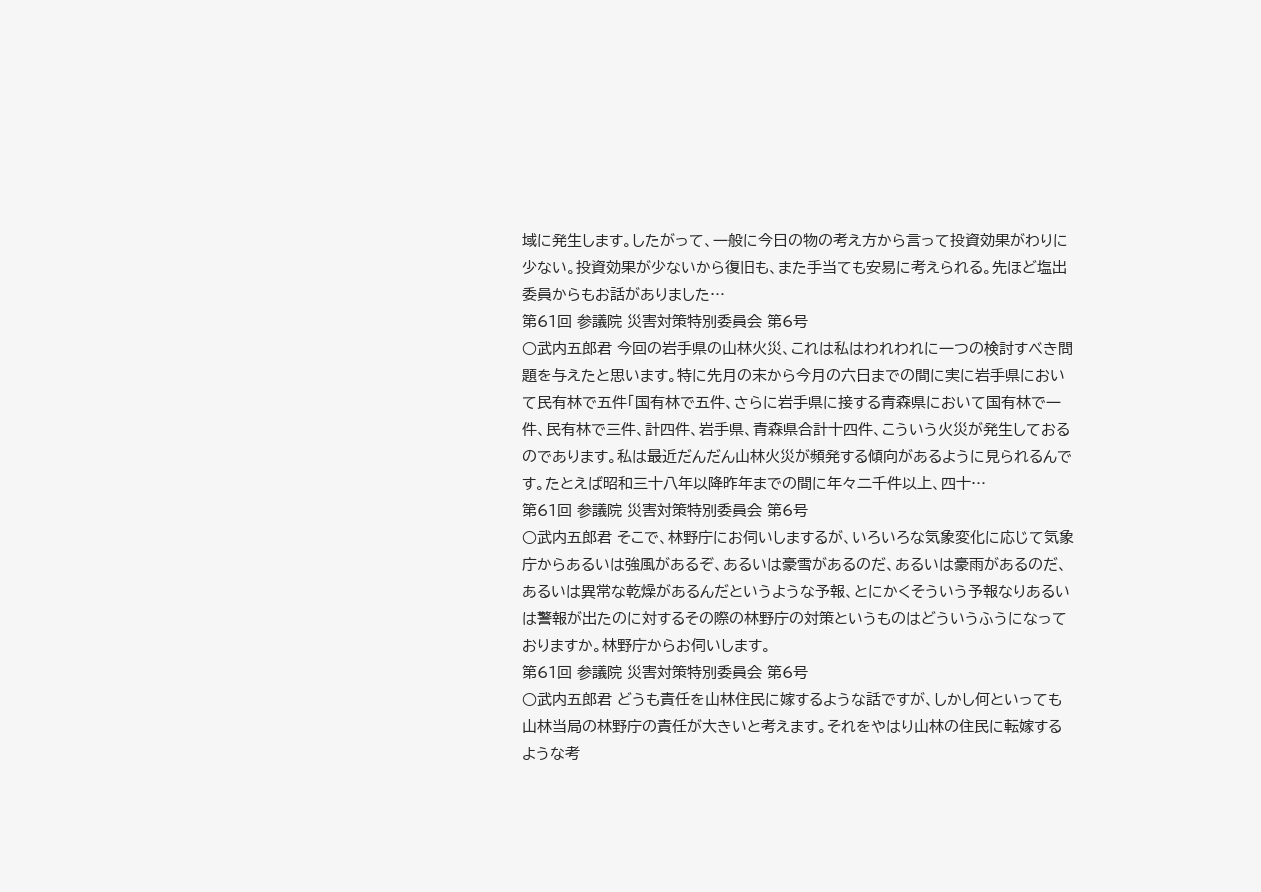域に発生します。したがって、一般に今日の物の考え方から言って投資効果がわりに少ない。投資効果が少ないから復旧も、また手当ても安易に考えられる。先ほど塩出委員からもお話がありました…
第61回 参議院 災害対策特別委員会 第6号
○武内五郎君 今回の岩手県の山林火災、これは私はわれわれに一つの検討すべき問題を与えたと思います。特に先月の末から今月の六日までの間に実に岩手県において民有林で五件「国有林で五件、さらに岩手県に接する青森県において国有林で一件、民有林で三件、計四件、岩手県、青森県合計十四件、こういう火災が発生しておるのであります。私は最近だんだん山林火災が頻発する傾向があるように見られるんです。たとえば昭和三十八年以降昨年までの間に年々二千件以上、四十…
第61回 参議院 災害対策特別委員会 第6号
○武内五郎君 そこで、林野庁にお伺いしまするが、いろいろな気象変化に応じて気象庁からあるいは強風があるぞ、あるいは豪雪があるのだ、あるいは豪雨があるのだ、あるいは異常な乾燥があるんだというような予報、とにかくそういう予報なりあるいは警報が出たのに対するその際の林野庁の対策というものはどういうふうになっておりますか。林野庁からお伺いします。
第61回 参議院 災害対策特別委員会 第6号
○武内五郎君 どうも責任を山林住民に嫁するような話ですが、しかし何といっても山林当局の林野庁の責任が大きいと考えます。それをやはり山林の住民に転嫁するような考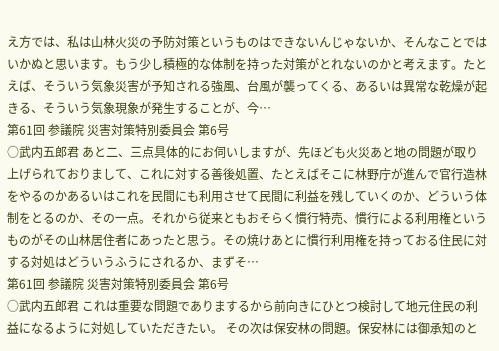え方では、私は山林火災の予防対策というものはできないんじゃないか、そんなことではいかぬと思います。もう少し積極的な体制を持った対策がとれないのかと考えます。たとえば、そういう気象災害が予知される強風、台風が襲ってくる、あるいは異常な乾燥が起きる、そういう気象現象が発生することが、今…
第61回 参議院 災害対策特別委員会 第6号
○武内五郎君 あと二、三点具体的にお伺いしますが、先ほども火災あと地の問題が取り上げられておりまして、これに対する善後処置、たとえばそこに林野庁が進んで官行造林をやるのかあるいはこれを民間にも利用させて民間に利益を残していくのか、どういう体制をとるのか、その一点。それから従来ともおそらく慣行特売、慣行による利用権というものがその山林居住者にあったと思う。その焼けあとに慣行利用権を持っておる住民に対する対処はどういうふうにされるか、まずそ…
第61回 参議院 災害対策特別委員会 第6号
○武内五郎君 これは重要な問題でありまするから前向きにひとつ検討して地元住民の利益になるように対処していただきたい。 その次は保安林の問題。保安林には御承知のと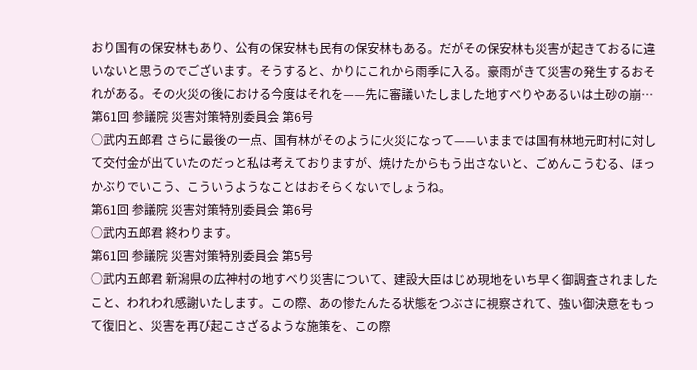おり国有の保安林もあり、公有の保安林も民有の保安林もある。だがその保安林も災害が起きておるに違いないと思うのでございます。そうすると、かりにこれから雨季に入る。豪雨がきて災害の発生するおそれがある。その火災の後における今度はそれを——先に審議いたしました地すべりやあるいは土砂の崩…
第61回 参議院 災害対策特別委員会 第6号
○武内五郎君 さらに最後の一点、国有林がそのように火災になって——いままでは国有林地元町村に対して交付金が出ていたのだっと私は考えておりますが、焼けたからもう出さないと、ごめんこうむる、ほっかぶりでいこう、こういうようなことはおそらくないでしょうね。
第61回 参議院 災害対策特別委員会 第6号
○武内五郎君 終わります。
第61回 参議院 災害対策特別委員会 第5号
○武内五郎君 新潟県の広神村の地すべり災害について、建設大臣はじめ現地をいち早く御調査されましたこと、われわれ感謝いたします。この際、あの惨たんたる状態をつぶさに視察されて、強い御決意をもって復旧と、災害を再び起こさざるような施策を、この際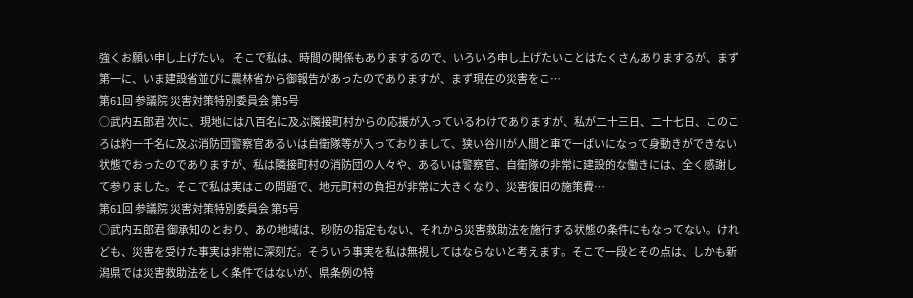強くお願い申し上げたい。 そこで私は、時間の関係もありまするので、いろいろ申し上げたいことはたくさんありまするが、まず第一に、いま建設省並びに農林省から御報告があったのでありますが、まず現在の災害をこ…
第61回 参議院 災害対策特別委員会 第5号
○武内五郎君 次に、現地には八百名に及ぶ隣接町村からの応援が入っているわけでありますが、私が二十三日、二十七日、このころは約一千名に及ぶ消防団警察官あるいは自衛隊等が入っておりまして、狭い谷川が人間と車で一ぱいになって身動きができない状態でおったのでありますが、私は隣接町村の消防団の人々や、あるいは警察官、自衛隊の非常に建設的な働きには、全く感謝して参りました。そこで私は実はこの問題で、地元町村の負担が非常に大きくなり、災害復旧の施策費…
第61回 参議院 災害対策特別委員会 第5号
○武内五郎君 御承知のとおり、あの地域は、砂防の指定もない、それから災害救助法を施行する状態の条件にもなってない。けれども、災害を受けた事実は非常に深刻だ。そういう事実を私は無視してはならないと考えます。そこで一段とその点は、しかも新潟県では災害救助法をしく条件ではないが、県条例の特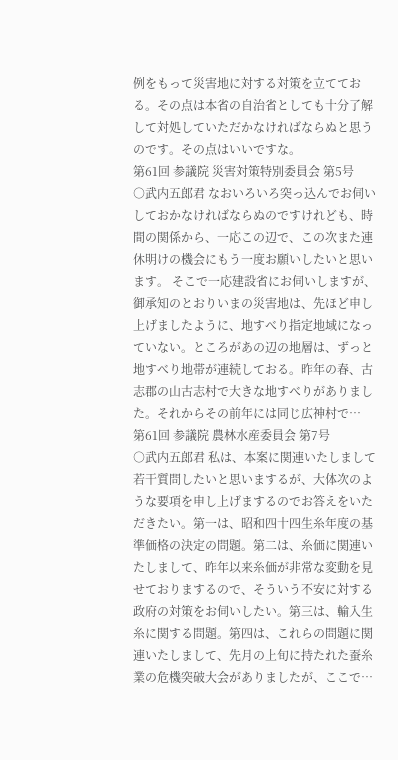例をもって災害地に対する対策を立てておる。その点は本省の自治省としても十分了解して対処していただかなければならぬと思うのです。その点はいいですな。
第61回 参議院 災害対策特別委員会 第5号
○武内五郎君 なおいろいろ突っ込んでお伺いしておかなければならぬのですけれども、時間の関係から、一応この辺で、この次また連休明けの機会にもう一度お願いしたいと思います。 そこで一応建設省にお伺いしますが、御承知のとおりいまの災害地は、先ほど申し上げましたように、地すべり指定地域になっていない。ところがあの辺の地層は、ずっと地すべり地帯が連続しておる。昨年の春、古志郡の山古志村で大きな地すべりがありました。それからその前年には同じ広神村で…
第61回 参議院 農林水産委員会 第7号
○武内五郎君 私は、本案に関連いたしまして若干質問したいと思いまするが、大体次のような要項を申し上げまするのでお答えをいただきたい。第一は、昭和四十四生糸年度の基準価格の決定の問題。第二は、糸価に関連いたしまして、昨年以来糸価が非常な変動を見せておりまするので、そういう不安に対する政府の対策をお伺いしたい。第三は、輸入生糸に関する問題。第四は、これらの問題に関連いたしまして、先月の上旬に持たれた蚕糸業の危機突破大会がありましたが、ここで…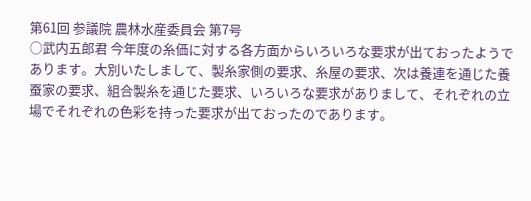第61回 参議院 農林水産委員会 第7号
○武内五郎君 今年度の糸価に対する各方面からいろいろな要求が出ておったようであります。大別いたしまして、製糸家側の要求、糸屋の要求、次は養連を通じた養蚕家の要求、組合製糸を通じた要求、いろいろな要求がありまして、それぞれの立場でそれぞれの色彩を持った要求が出ておったのであります。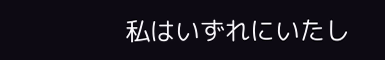私はいずれにいたし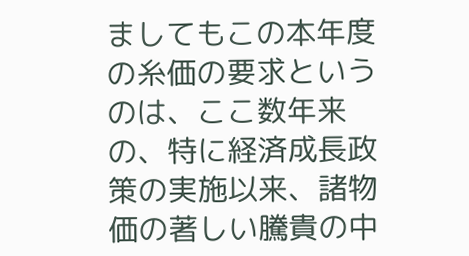ましてもこの本年度の糸価の要求というのは、ここ数年来の、特に経済成長政策の実施以来、諸物価の著しい騰貴の中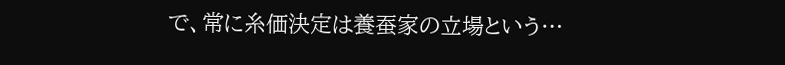で、常に糸価決定は養蚕家の立場という…